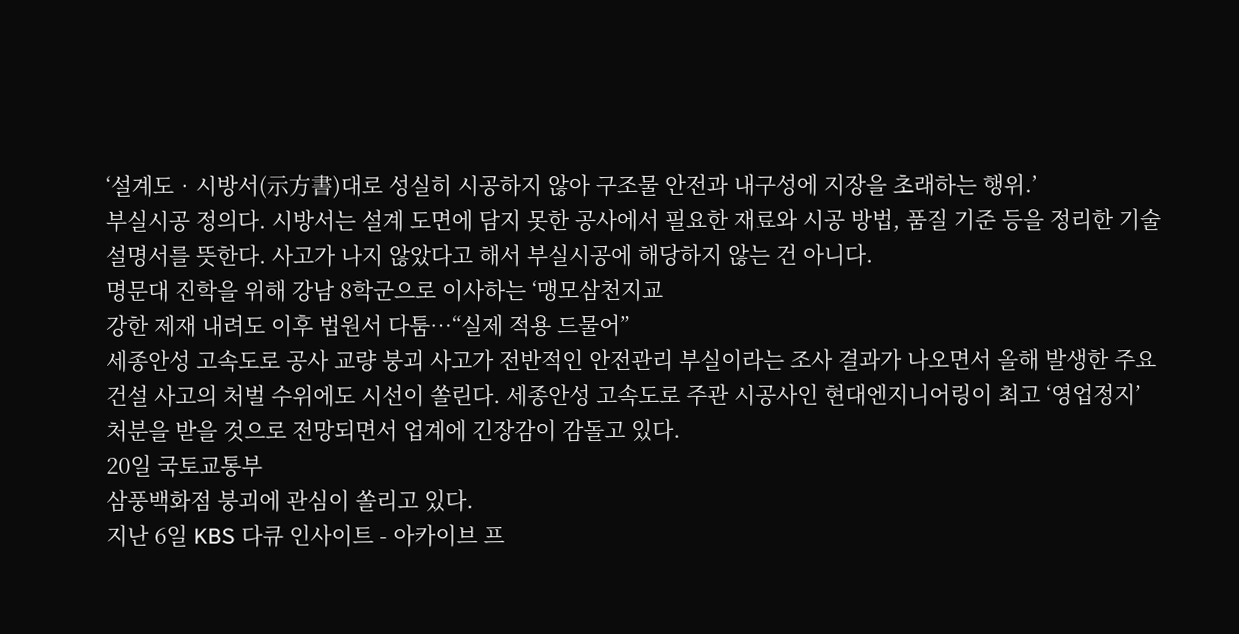‘설계도‧시방서(示方書)대로 성실히 시공하지 않아 구조물 안전과 내구성에 지장을 초래하는 행위.’
부실시공 정의다. 시방서는 설계 도면에 담지 못한 공사에서 필요한 재료와 시공 방법, 품질 기준 등을 정리한 기술 설명서를 뜻한다. 사고가 나지 않았다고 해서 부실시공에 해당하지 않는 건 아니다.
명문대 진학을 위해 강남 8학군으로 이사하는 ‘맹모삼천지교
강한 제재 내려도 이후 법원서 다툼⋯“실제 적용 드물어”
세종안성 고속도로 공사 교량 붕괴 사고가 전반적인 안전관리 부실이라는 조사 결과가 나오면서 올해 발생한 주요 건설 사고의 처벌 수위에도 시선이 쏠린다. 세종안성 고속도로 주관 시공사인 현대엔지니어링이 최고 ‘영업정지’ 처분을 받을 것으로 전망되면서 업계에 긴장감이 감돌고 있다.
20일 국토교통부
삼풍백화점 붕괴에 관심이 쏠리고 있다.
지난 6일 KBS 다큐 인사이트 - 아카이브 프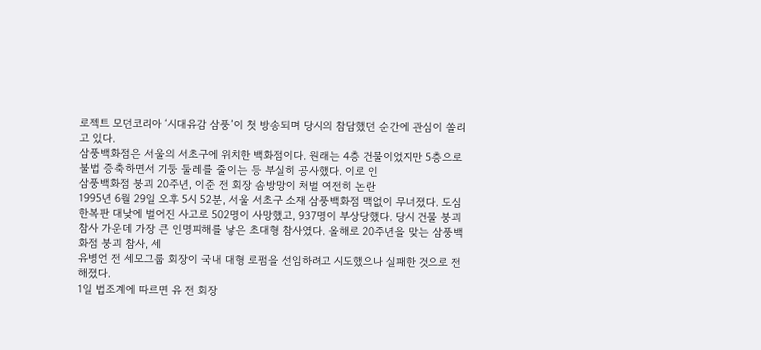로젝트 모던코리아 ‘시대유감 삼풍’이 첫 방송되며 당시의 참담했던 순간에 관심이 쏠리고 있다.
삼풍백화점은 서울의 서초구에 위치한 백화점이다. 원래는 4층 건물이었지만 5층으로 불법 증축하면서 기둥 둘레를 줄이는 등 부실히 공사했다. 이로 인
삼풍백화점 붕괴 20주년, 이준 전 회장 솜방망이 처벌 여전히 논란
1995년 6월 29일 오후 5시 52분, 서울 서초구 소재 삼풍백화점 맥없이 무너졌다. 도심 한복판 대낮에 벌어진 사고로 502명이 사망했고, 937명이 부상당했다. 당시 건물 붕괴 참사 가운데 가장 큰 인명피해를 낳은 초대형 참사였다. 올해로 20주년을 맞는 삼풍백화점 붕괴 참사, 세
유병언 전 세모그룹 회장이 국내 대형 로펌을 선임하려고 시도했으나 실패한 것으로 전해졌다.
1일 법조계에 따르면 유 전 회장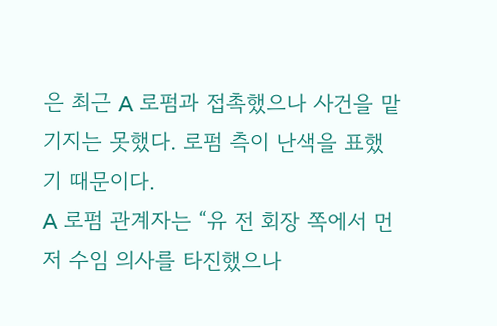은 최근 A 로펌과 접촉했으나 사건을 맡기지는 못했다. 로펌 측이 난색을 표했기 때문이다.
A 로펌 관계자는 “유 전 회장 쪽에서 먼저 수임 의사를 타진했으나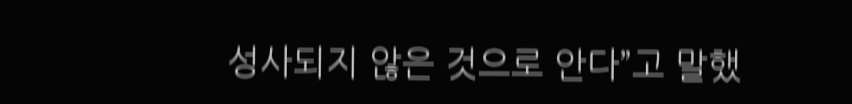성사되지 않은 것으로 안다”고 말했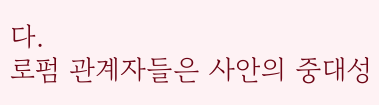다.
로펌 관계자들은 사안의 중대성